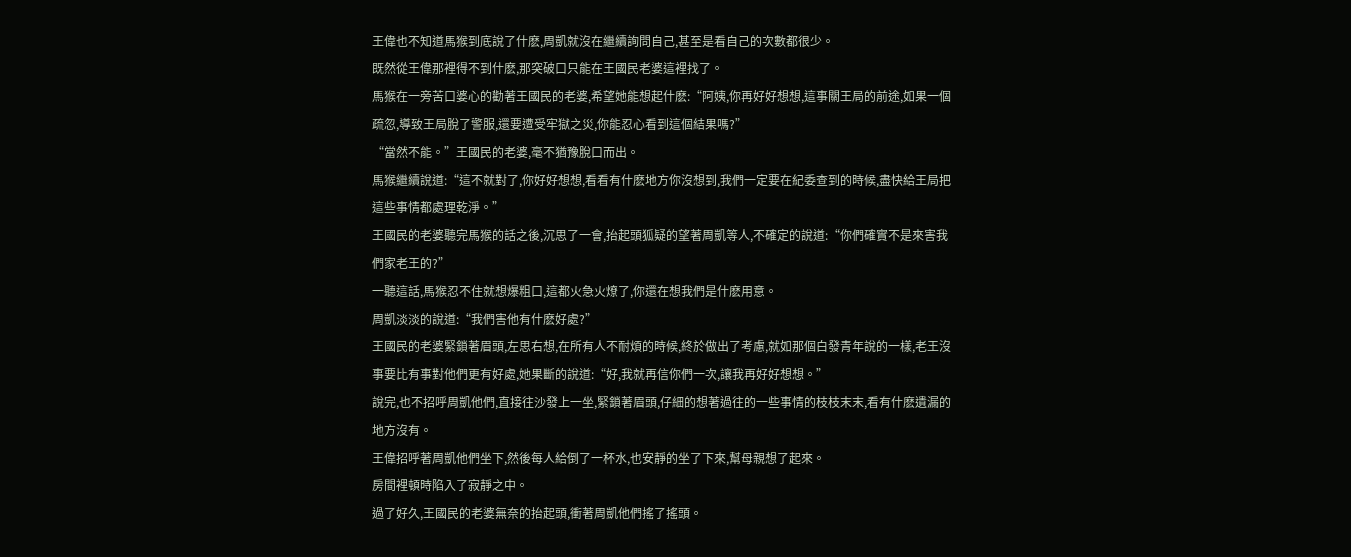王偉也不知道馬猴到底說了什麽,周凱就沒在繼續詢問自己,甚至是看自己的次數都很少。
既然從王偉那裡得不到什麽,那突破口只能在王國民老婆這裡找了。
馬猴在一旁苦口婆心的勸著王國民的老婆,希望她能想起什麽:“阿姨,你再好好想想,這事關王局的前途,如果一個疏忽,導致王局脫了警服,還要遭受牢獄之災,你能忍心看到這個結果嗎?”
“當然不能。”王國民的老婆,毫不猶豫脫口而出。
馬猴繼續說道:“這不就對了,你好好想想,看看有什麽地方你沒想到,我們一定要在紀委查到的時候,盡快給王局把這些事情都處理乾淨。”
王國民的老婆聽完馬猴的話之後,沉思了一會,抬起頭狐疑的望著周凱等人,不確定的說道:“你們確實不是來害我們家老王的?”
一聽這話,馬猴忍不住就想爆粗口,這都火急火燎了,你還在想我們是什麽用意。
周凱淡淡的說道:“我們害他有什麽好處?”
王國民的老婆緊鎖著眉頭,左思右想,在所有人不耐煩的時候,終於做出了考慮,就如那個白發青年說的一樣,老王沒事要比有事對他們更有好處,她果斷的說道:“好,我就再信你們一次,讓我再好好想想。”
說完,也不招呼周凱他們,直接往沙發上一坐,緊鎖著眉頭,仔細的想著過往的一些事情的枝枝末末,看有什麽遺漏的地方沒有。
王偉招呼著周凱他們坐下,然後每人給倒了一杯水,也安靜的坐了下來,幫母親想了起來。
房間裡頓時陷入了寂靜之中。
過了好久,王國民的老婆無奈的抬起頭,衝著周凱他們搖了搖頭。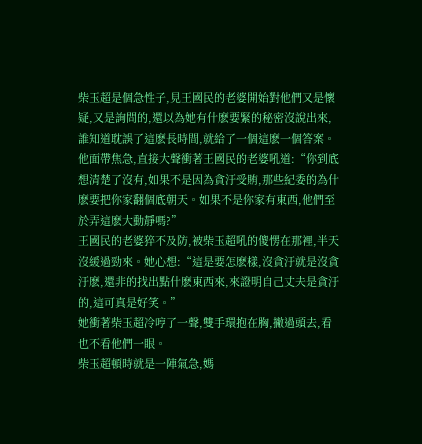柴玉超是個急性子,見王國民的老婆開始對他們又是懷疑,又是詢問的,還以為她有什麽要緊的秘密沒說出來,誰知道耽誤了這麽長時間,就給了一個這麽一個答案。
他面帶焦急,直接大聲衝著王國民的老婆吼道:“你到底想清楚了沒有,如果不是因為貪汙受賄,那些紀委的為什麽要把你家翻個底朝天。如果不是你家有東西,他們至於弄這麽大動靜嗎?”
王國民的老婆猝不及防,被柴玉超吼的傻愣在那裡,半天沒緩過勁來。她心想:“這是要怎麽樣,沒貪汙就是沒貪汙麽,還非的找出點什麽東西來,來證明自己丈夫是貪汙的,這可真是好笑。”
她衝著柴玉超冷哼了一聲,雙手環抱在胸,撇過頭去,看也不看他們一眼。
柴玉超頓時就是一陣氣急,媽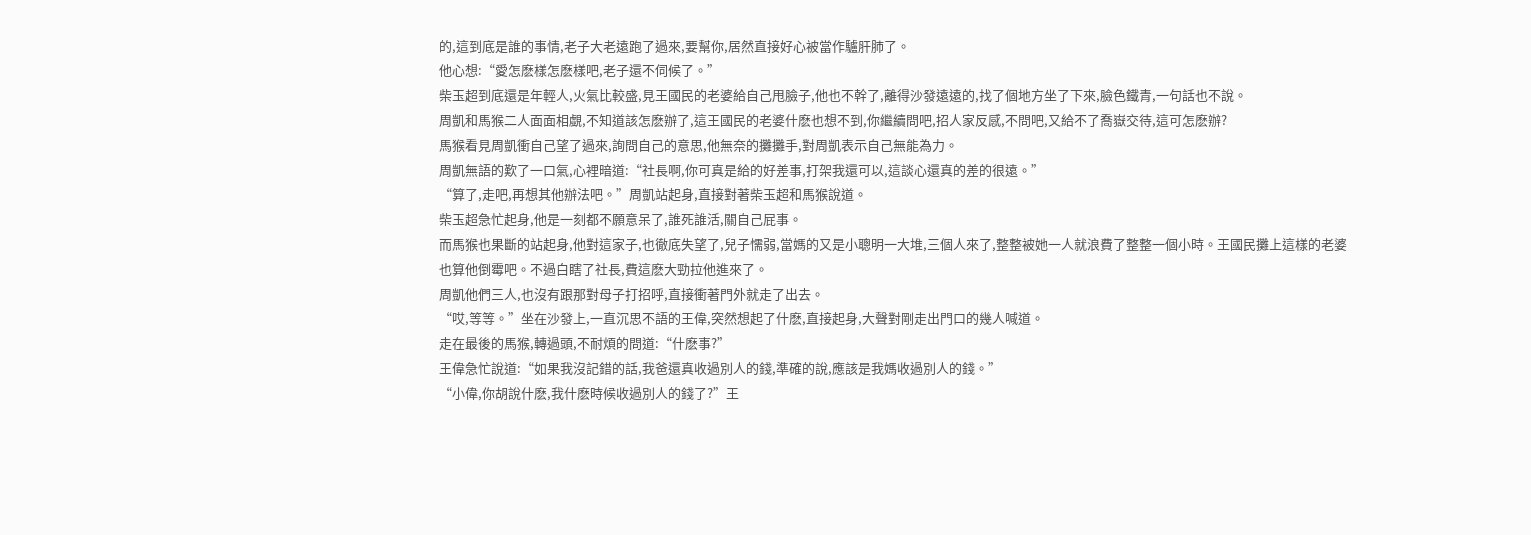的,這到底是誰的事情,老子大老遠跑了過來,要幫你,居然直接好心被當作驢肝肺了。
他心想:“愛怎麽樣怎麽樣吧,老子還不伺候了。”
柴玉超到底還是年輕人,火氣比較盛,見王國民的老婆給自己甩臉子,他也不幹了,離得沙發遠遠的,找了個地方坐了下來,臉色鐵青,一句話也不說。
周凱和馬猴二人面面相覷,不知道該怎麽辦了,這王國民的老婆什麽也想不到,你繼續問吧,招人家反感,不問吧,又給不了喬嶽交待,這可怎麽辦?
馬猴看見周凱衝自己望了過來,詢問自己的意思,他無奈的攤攤手,對周凱表示自己無能為力。
周凱無語的歎了一口氣,心裡暗道:“社長啊,你可真是給的好差事,打架我還可以,這談心還真的差的很遠。”
“算了,走吧,再想其他辦法吧。”周凱站起身,直接對著柴玉超和馬猴說道。
柴玉超急忙起身,他是一刻都不願意呆了,誰死誰活,關自己屁事。
而馬猴也果斷的站起身,他對這家子,也徹底失望了,兒子懦弱,當媽的又是小聰明一大堆,三個人來了,整整被她一人就浪費了整整一個小時。王國民攤上這樣的老婆也算他倒霉吧。不過白瞎了社長,費這麽大勁拉他進來了。
周凱他們三人,也沒有跟那對母子打招呼,直接衝著門外就走了出去。
“哎,等等。”坐在沙發上,一直沉思不語的王偉,突然想起了什麽,直接起身,大聲對剛走出門口的幾人喊道。
走在最後的馬猴,轉過頭,不耐煩的問道:“什麽事?”
王偉急忙說道:“如果我沒記錯的話,我爸還真收過別人的錢,準確的說,應該是我媽收過別人的錢。”
“小偉,你胡說什麽,我什麽時候收過別人的錢了?”王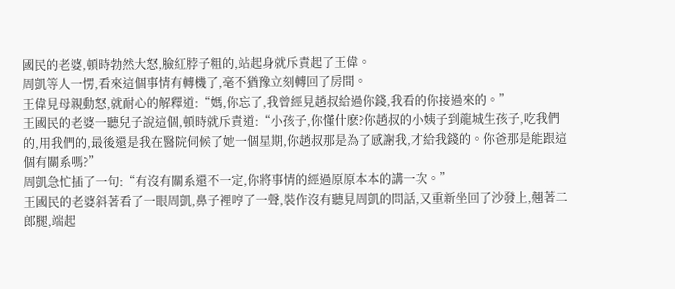國民的老婆,頓時勃然大怒,臉紅脖子粗的,站起身就斥責起了王偉。
周凱等人一愣,看來這個事情有轉機了,毫不猶豫立刻轉回了房間。
王偉見母親動怒,就耐心的解釋道:“媽,你忘了,我曾經見趙叔給過你錢,我看的你接過來的。”
王國民的老婆一聽兒子說這個,頓時就斥責道:“小孩子,你懂什麽?你趙叔的小姨子到龍城生孩子,吃我們的,用我們的,最後還是我在醫院伺候了她一個星期,你趙叔那是為了感謝我,才給我錢的。你爸那是能跟這個有關系嗎?”
周凱急忙插了一句:“有沒有關系還不一定,你將事情的經過原原本本的講一次。”
王國民的老婆斜著看了一眼周凱,鼻子裡哼了一聲,裝作沒有聽見周凱的問話,又重新坐回了沙發上,翹著二郎腿,端起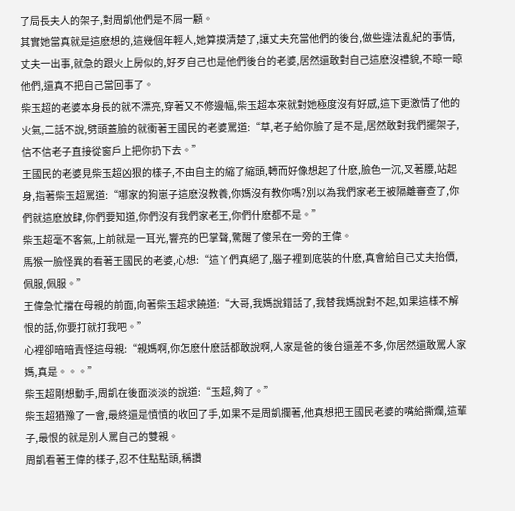了局長夫人的架子,對周凱他們是不屑一顧。
其實她當真就是這麽想的,這幾個年輕人,她算摸清楚了,讓丈夫充當他們的後台,做些違法亂紀的事情,丈夫一出事,就急的跟火上房似的,好歹自己也是他們後台的老婆,居然還敢對自己這麽沒禮貌,不晾一晾他們,還真不把自己當回事了。
柴玉超的老婆本身長的就不漂亮,穿著又不修邊幅,柴玉超本來就對她極度沒有好感,這下更激情了他的火氣,二話不說,劈頭蓋臉的就衝著王國民的老婆罵道:“草,老子給你臉了是不是,居然敢對我們擺架子,信不信老子直接從窗戶上把你扔下去。”
王國民的老婆見柴玉超凶狠的樣子,不由自主的縮了縮頭,轉而好像想起了什麽,臉色一沉,叉著腰,站起身,指著柴玉超罵道:“哪家的狗崽子這麽沒教養,你媽沒有教你嗎?別以為我們家老王被隔離審查了,你們就這麽放肆,你們要知道,你們沒有我們家老王,你們什麽都不是。”
柴玉超毫不客氣,上前就是一耳光,響亮的巴掌聲,驚醒了傻呆在一旁的王偉。
馬猴一臉怪異的看著王國民的老婆,心想:“這丫們真絕了,腦子裡到底裝的什麽,真會給自己丈夫抬價,佩服,佩服。”
王偉急忙擋在母親的前面,向著柴玉超求饒道:“大哥,我媽說錯話了,我替我媽說對不起,如果這樣不解恨的話,你要打就打我吧。”
心裡卻暗暗責怪這母親:“親媽啊,你怎麽什麽話都敢說啊,人家是爸的後台還差不多,你居然還敢罵人家媽,真是。。。”
柴玉超剛想動手,周凱在後面淡淡的說道:“玉超,夠了。”
柴玉超猶豫了一會,最終還是憤憤的收回了手,如果不是周凱攔著,他真想把王國民老婆的嘴給撕爛,這輩子,最恨的就是別人罵自己的雙親。
周凱看著王偉的樣子,忍不住點點頭,稱讚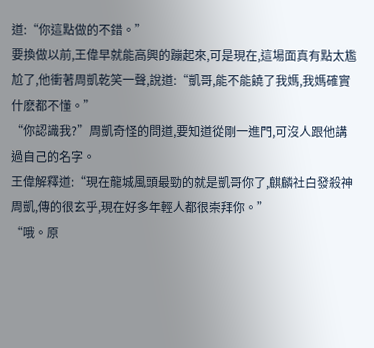道:“你這點做的不錯。”
要換做以前,王偉早就能高興的蹦起來,可是現在,這場面真有點太尷尬了,他衝著周凱乾笑一聲,說道:“凱哥,能不能饒了我媽,我媽確實什麽都不懂。”
“你認識我?”周凱奇怪的問道,要知道從剛一進門,可沒人跟他講過自己的名字。
王偉解釋道:“現在龍城風頭最勁的就是凱哥你了,麒麟社白發殺神周凱,傳的很玄乎,現在好多年輕人都很崇拜你。”
“哦。原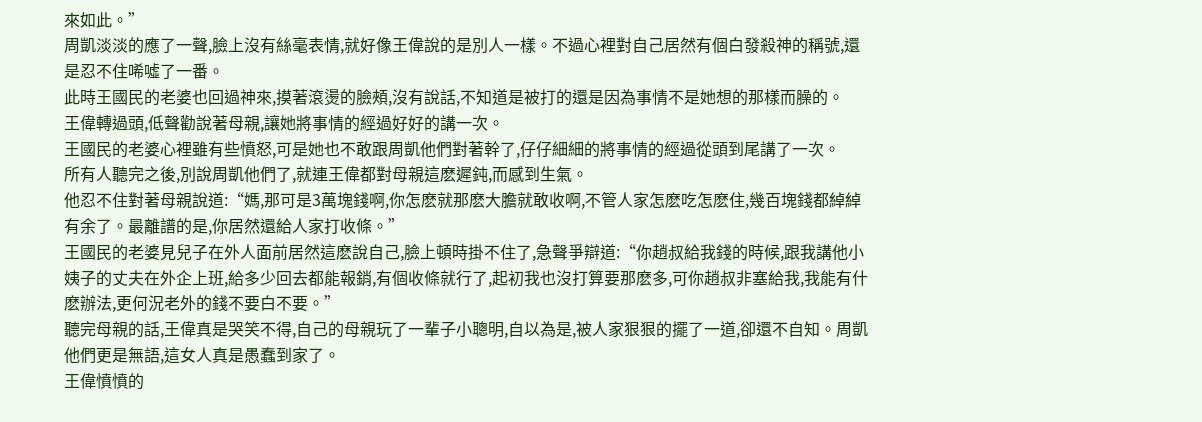來如此。”
周凱淡淡的應了一聲,臉上沒有絲毫表情,就好像王偉說的是別人一樣。不過心裡對自己居然有個白發殺神的稱號,還是忍不住唏噓了一番。
此時王國民的老婆也回過神來,摸著滾燙的臉頰,沒有說話,不知道是被打的還是因為事情不是她想的那樣而臊的。
王偉轉過頭,低聲勸說著母親,讓她將事情的經過好好的講一次。
王國民的老婆心裡雖有些憤怒,可是她也不敢跟周凱他們對著幹了,仔仔細細的將事情的經過從頭到尾講了一次。
所有人聽完之後,別說周凱他們了,就連王偉都對母親這麽遲鈍,而感到生氣。
他忍不住對著母親說道:“媽,那可是3萬塊錢啊,你怎麽就那麽大膽就敢收啊,不管人家怎麽吃怎麽住,幾百塊錢都綽綽有余了。最離譜的是,你居然還給人家打收條。”
王國民的老婆見兒子在外人面前居然這麽說自己,臉上頓時掛不住了,急聲爭辯道:“你趙叔給我錢的時候,跟我講他小姨子的丈夫在外企上班,給多少回去都能報銷,有個收條就行了,起初我也沒打算要那麽多,可你趙叔非塞給我,我能有什麽辦法,更何況老外的錢不要白不要。”
聽完母親的話,王偉真是哭笑不得,自己的母親玩了一輩子小聰明,自以為是,被人家狠狠的擺了一道,卻還不自知。周凱他們更是無語,這女人真是愚蠢到家了。
王偉憤憤的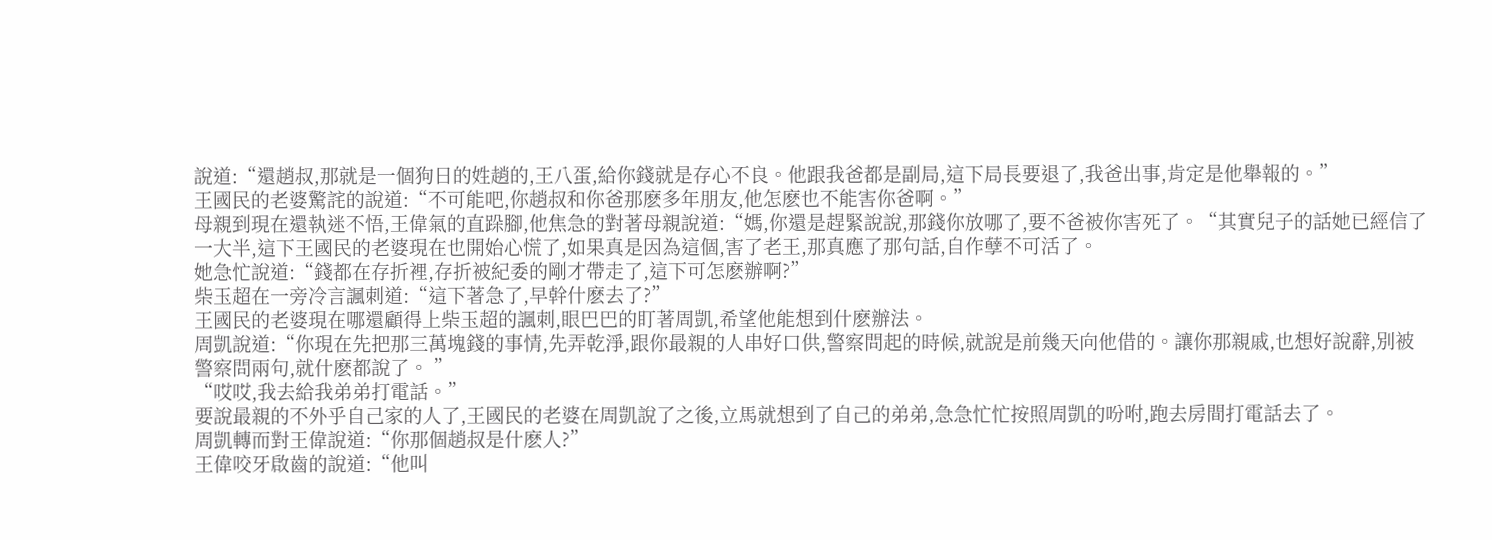說道:“還趙叔,那就是一個狗日的姓趙的,王八蛋,給你錢就是存心不良。他跟我爸都是副局,這下局長要退了,我爸出事,肯定是他舉報的。”
王國民的老婆驚詫的說道:“不可能吧,你趙叔和你爸那麽多年朋友,他怎麽也不能害你爸啊。”
母親到現在還執迷不悟,王偉氣的直跺腳,他焦急的對著母親說道:“媽,你還是趕緊說說,那錢你放哪了,要不爸被你害死了。“其實兒子的話她已經信了一大半,這下王國民的老婆現在也開始心慌了,如果真是因為這個,害了老王,那真應了那句話,自作孽不可活了。
她急忙說道:“錢都在存折裡,存折被紀委的剛才帶走了,這下可怎麽辦啊?”
柴玉超在一旁冷言諷刺道:“這下著急了,早幹什麽去了?”
王國民的老婆現在哪還顧得上柴玉超的諷刺,眼巴巴的盯著周凱,希望他能想到什麽辦法。
周凱說道:“你現在先把那三萬塊錢的事情,先弄乾淨,跟你最親的人串好口供,警察問起的時候,就說是前幾天向他借的。讓你那親戚,也想好說辭,別被警察問兩句,就什麽都說了。 ”
“哎哎,我去給我弟弟打電話。”
要說最親的不外乎自己家的人了,王國民的老婆在周凱說了之後,立馬就想到了自己的弟弟,急急忙忙按照周凱的吩咐,跑去房間打電話去了。
周凱轉而對王偉說道:“你那個趙叔是什麽人?”
王偉咬牙啟齒的說道:“他叫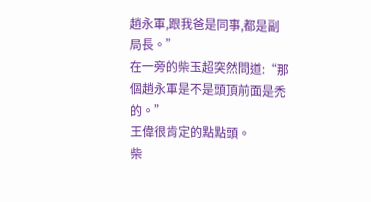趙永軍,跟我爸是同事,都是副局長。”
在一旁的柴玉超突然問道:“那個趙永軍是不是頭頂前面是禿的。”
王偉很肯定的點點頭。
柴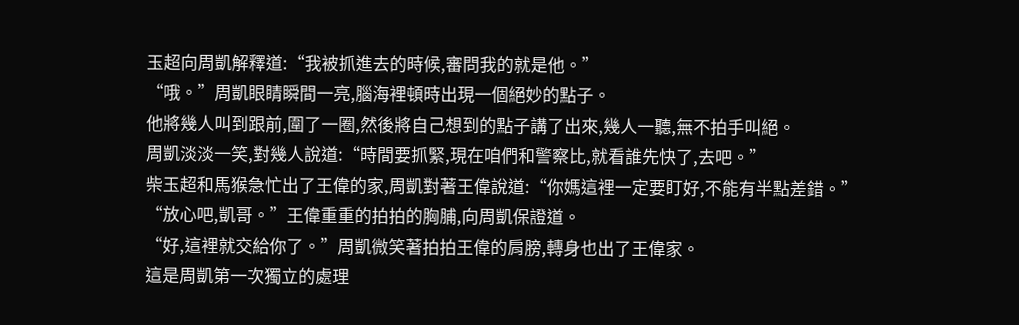玉超向周凱解釋道:“我被抓進去的時候,審問我的就是他。”
“哦。”周凱眼睛瞬間一亮,腦海裡頓時出現一個絕妙的點子。
他將幾人叫到跟前,圍了一圈,然後將自己想到的點子講了出來,幾人一聽,無不拍手叫絕。
周凱淡淡一笑,對幾人說道:“時間要抓緊,現在咱們和警察比,就看誰先快了,去吧。”
柴玉超和馬猴急忙出了王偉的家,周凱對著王偉說道:“你媽這裡一定要盯好,不能有半點差錯。”
“放心吧,凱哥。”王偉重重的拍拍的胸脯,向周凱保證道。
“好,這裡就交給你了。”周凱微笑著拍拍王偉的肩膀,轉身也出了王偉家。
這是周凱第一次獨立的處理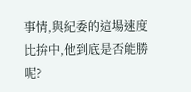事情,與紀委的這場速度比拚中,他到底是否能勝呢?